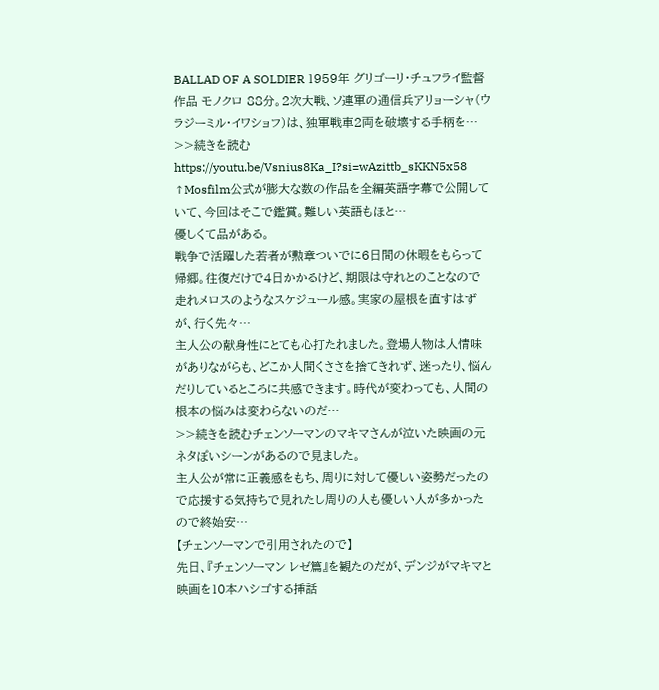BALLAD OF A SOLDIER 1959年 グリゴーリ・チュフライ監督作品 モノクロ 88分。2次大戦、ソ連軍の通信兵アリョーシャ(ウラジーミル・イワショフ)は、独軍戦車2両を破壊する手柄を…
>>続きを読むhttps://youtu.be/Vsnius8Ka_I?si=wAzittb_sKKN5x58
↑Mosfilm公式が膨大な数の作品を全編英語字幕で公開していて、今回はそこで鑑賞。難しい英語もほと…
優しくて品がある。
戦争で活躍した若者が勲章ついでに6日間の休暇をもらって帰郷。往復だけで4日かかるけど、期限は守れとのことなので走れメロスのようなスケジュール感。実家の屋根を直すはずが、行く先々…
主人公の献身性にとても心打たれました。登場人物は人情味がありながらも、どこか人間くささを捨てきれず、迷ったり、悩んだりしているところに共感できます。時代が変わっても、人間の根本の悩みは変わらないのだ…
>>続きを読むチェンソーマンのマキマさんが泣いた映画の元ネタぽいシーンがあるので見ました。
主人公が常に正義感をもち、周りに対して優しい姿勢だったので応援する気持ちで見れたし周りの人も優しい人が多かったので終始安…
【チェンソーマンで引用されたので】
先日、『チェンソーマン レゼ篇』を観たのだが、デンジがマキマと映画を10本ハシゴする挿話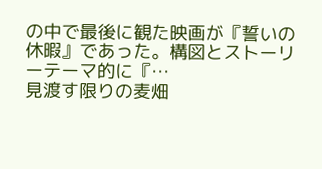の中で最後に観た映画が『誓いの休暇』であった。構図とストーリーテーマ的に『…
見渡す限りの麦畑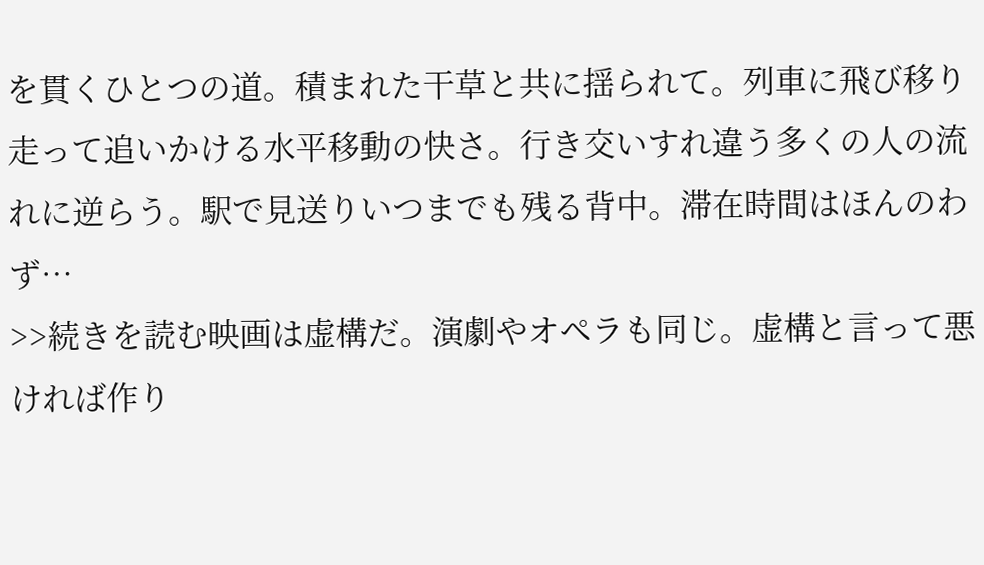を貫くひとつの道。積まれた干草と共に揺られて。列車に飛び移り走って追いかける水平移動の快さ。行き交いすれ違う多くの人の流れに逆らう。駅で見送りいつまでも残る背中。滞在時間はほんのわず…
>>続きを読む映画は虚構だ。演劇やオペラも同じ。虚構と言って悪ければ作り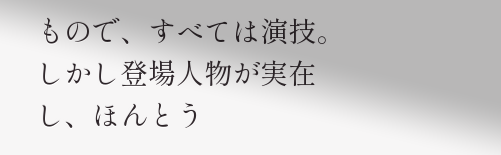もので、すべては演技。
しかし登場人物が実在し、ほんとう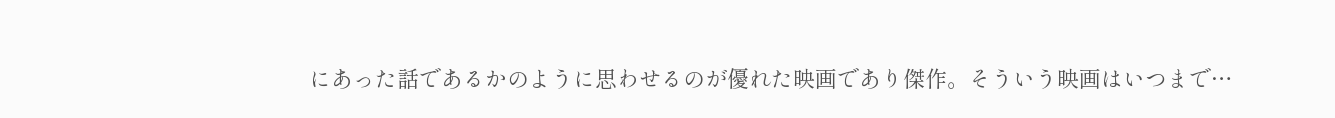にあった話であるかのように思わせるのが優れた映画であり傑作。そういう映画はいつまで…